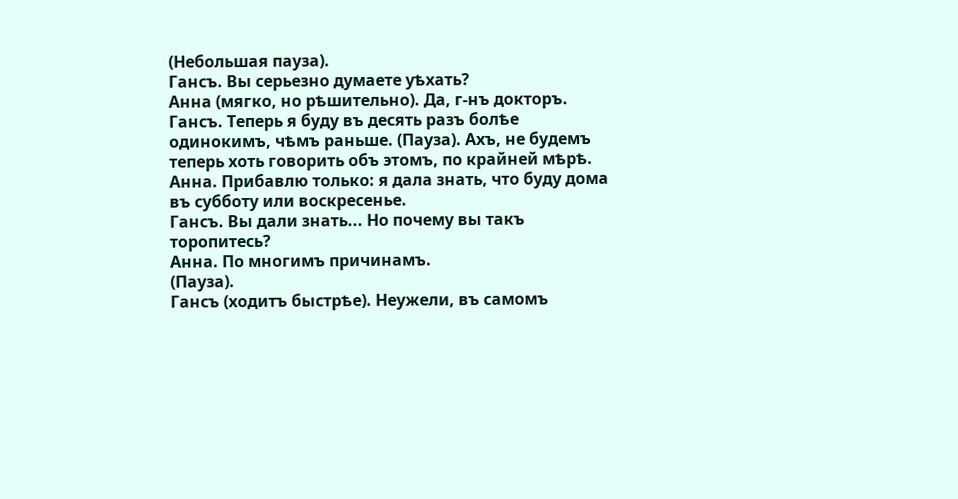(Небольшая пауза).
Гансъ. Вы серьезно думаете уѣхать?
Анна (мягко, но рѣшительно). Да, г-нъ докторъ.
Гансъ. Теперь я буду въ десять разъ болѣе одинокимъ, чѣмъ раньше. (Пауза). Ахъ, не будемъ теперь хоть говорить объ этомъ, по крайней мѣрѣ.
Анна. Прибавлю только: я дала знать, что буду дома въ субботу или воскресенье.
Гансъ. Вы дали знать... Но почему вы такъ торопитесь?
Анна. По многимъ причинамъ.
(Пауза).
Гансъ (ходитъ быстрѣе). Неужели, въ самомъ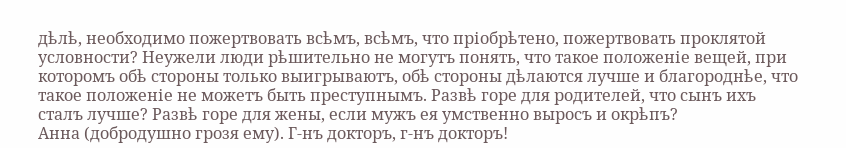дѣлѣ, необходимо пожертвовать всѣмъ, всѣмъ, что пріобрѣтено, пожертвовать проклятой условности? Неужели люди рѣшительно не могутъ понять, что такое положеніе вещей, при которомъ обѣ стороны только выигрываютъ, обѣ стороны дѣлаются лучше и благороднѣе, что такое положеніе не можетъ быть преступнымъ. Развѣ горе для родителей, что сынъ ихъ сталъ лучше? Развѣ горе для жены, если мужъ ея умственно выросъ и окрѣпъ?
Анна (добродушно грозя ему). Г-нъ докторъ, г-нъ докторъ!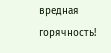вредная горячность!